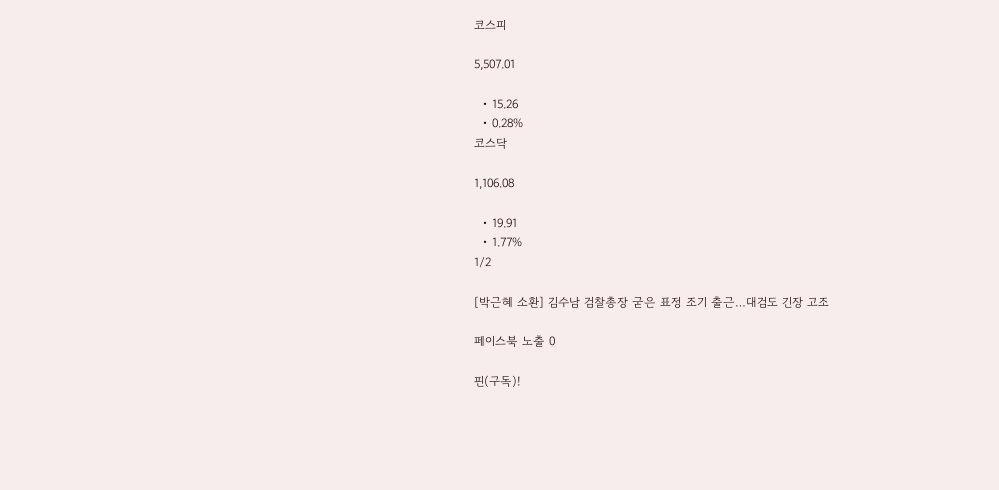코스피

5,507.01

  • 15.26
  • 0.28%
코스닥

1,106.08

  • 19.91
  • 1.77%
1/2

[박근혜 소환] 김수남 검찰총장 굳은 표정 조기 출근…대검도 긴장 고조

페이스북 노출 0

핀(구독)!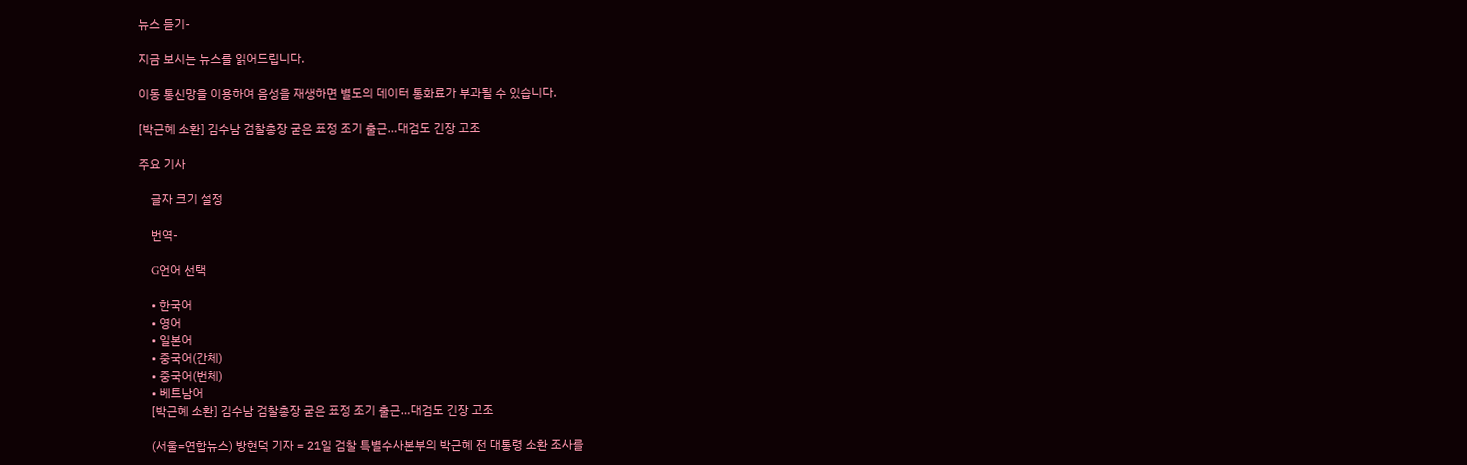뉴스 듣기-

지금 보시는 뉴스를 읽어드립니다.

이동 통신망을 이용하여 음성을 재생하면 별도의 데이터 통화료가 부과될 수 있습니다.

[박근혜 소환] 김수남 검찰총장 굳은 표정 조기 출근…대검도 긴장 고조

주요 기사

    글자 크기 설정

    번역-

    G언어 선택

    • 한국어
    • 영어
    • 일본어
    • 중국어(간체)
    • 중국어(번체)
    • 베트남어
    [박근혜 소환] 김수남 검찰총장 굳은 표정 조기 출근…대검도 긴장 고조

    (서울=연합뉴스) 방현덕 기자 = 21일 검찰 특별수사본부의 박근혜 전 대통령 소환 조사를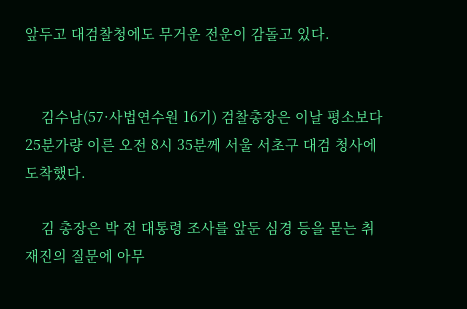앞두고 대검찰청에도 무거운 전운이 감돌고 있다.


    김수남(57·사법연수원 16기) 검찰총장은 이날 평소보다 25분가량 이른 오전 8시 35분께 서울 서초구 대검 청사에 도착했다.

    김 총장은 박 전 대통령 조사를 앞둔 심경 등을 묻는 취재진의 질문에 아무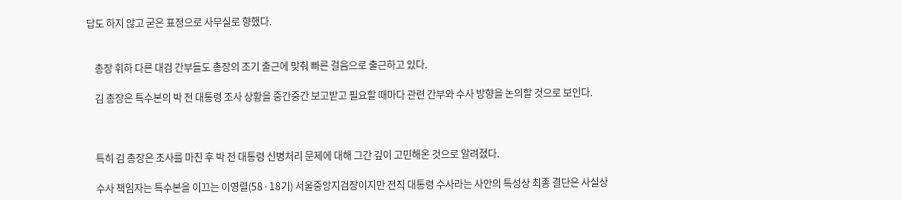답도 하지 않고 굳은 표정으로 사무실로 향했다.


    총장 휘하 다른 대검 간부들도 총장의 조기 출근에 맞춰 빠른 걸음으로 출근하고 있다.

    김 총장은 특수본의 박 전 대통령 조사 상황을 중간중간 보고받고 필요할 때마다 관련 간부와 수사 방향을 논의할 것으로 보인다.



    특히 김 총장은 조사를 마친 후 박 전 대통령 신병처리 문제에 대해 그간 깊이 고민해온 것으로 알려졌다.

    수사 책임자는 특수본을 이끄는 이영렬(58·18기) 서울중앙지검장이지만 전직 대통령 수사라는 사안의 특성상 최종 결단은 사실상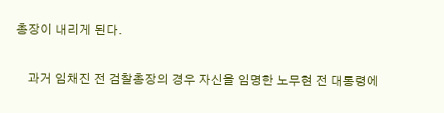총장이 내리게 된다.


    과거 임채진 전 검찰총장의 경우 자신을 임명한 노무현 전 대통령에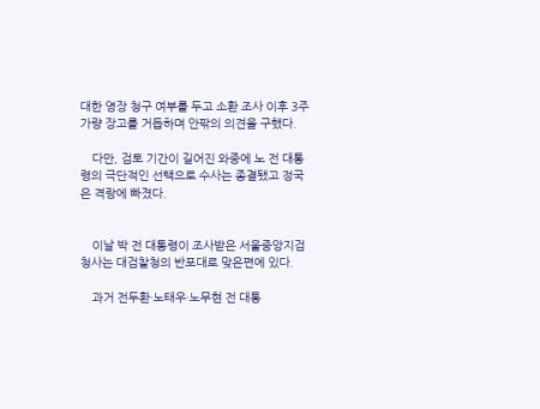대한 영장 청구 여부를 두고 소환 조사 이후 3주가량 장고를 거듭하며 안팎의 의견을 구했다.

    다만, 검토 기간이 길어진 와중에 노 전 대통령의 극단적인 선택으로 수사는 종결됐고 정국은 격랑에 빠졌다.


    이날 박 전 대통령이 조사받은 서울중앙지검 청사는 대검찰청의 반포대로 맞은편에 있다.

    과거 전두환·노태우·노무현 전 대통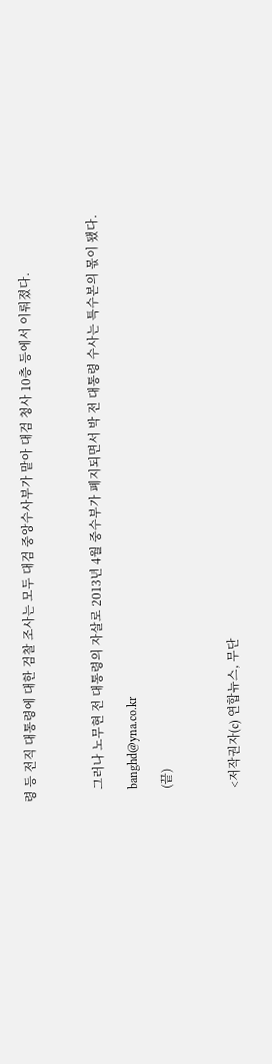령 등 전직 대통령에 대한 검찰 조사는 모두 대검 중앙수사부가 맡아 대검 청사 10층 등에서 이뤄졌다.



    그러나 노무현 전 대통령의 자살로 2013년 4월 중수부가 폐지되면서 박 전 대통령 수사는 특수본의 몫이 됐다.

    banghd@yna.co.kr

    (끝)



    <저작권자(c) 연합뉴스, 무단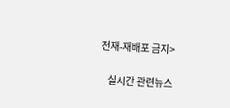전재-재배포 금지>

    실시간 관련뉴스